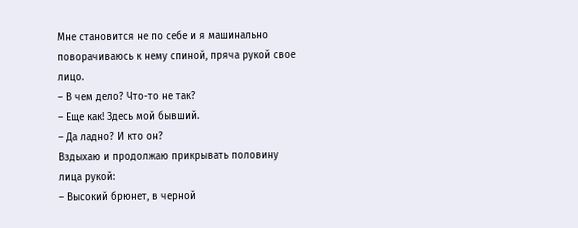Мне становится не по себе и я машинально поворачиваюсь к нему спиной, пряча рукой свое лицо.
– В чем дело? Что-то не так?
– Еще как! Здесь мой бывший.
– Да ладно? И кто он?
Вздыхаю и продолжаю прикрывать половину лица рукой:
– Высокий брюнет, в черной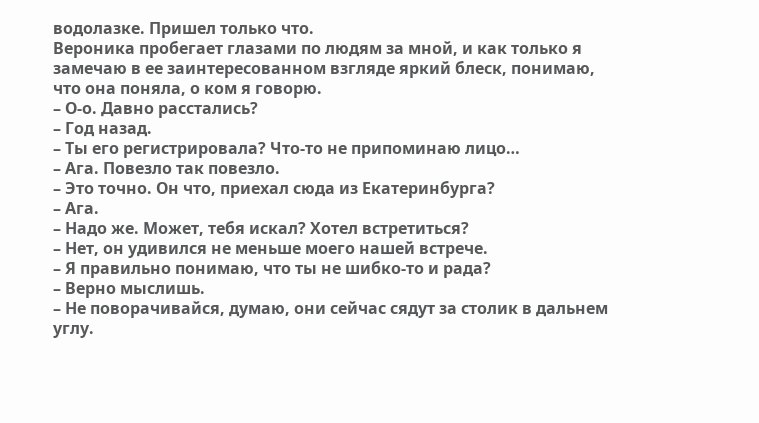водолазке. Пришел только что.
Вероника пробегает глазами по людям за мной, и как только я замечаю в ее заинтересованном взгляде яркий блеск, понимаю, что она поняла, о ком я говорю.
– О-о. Давно расстались?
– Год назад.
– Ты его регистрировала? Что-то не припоминаю лицо…
– Ага. Повезло так повезло.
– Это точно. Он что, приехал сюда из Екатеринбурга?
– Ага.
– Надо же. Может, тебя искал? Хотел встретиться?
– Нет, он удивился не меньше моего нашей встрече.
– Я правильно понимаю, что ты не шибко-то и рада?
– Верно мыслишь.
– Не поворачивайся, думаю, они сейчас сядут за столик в дальнем углу.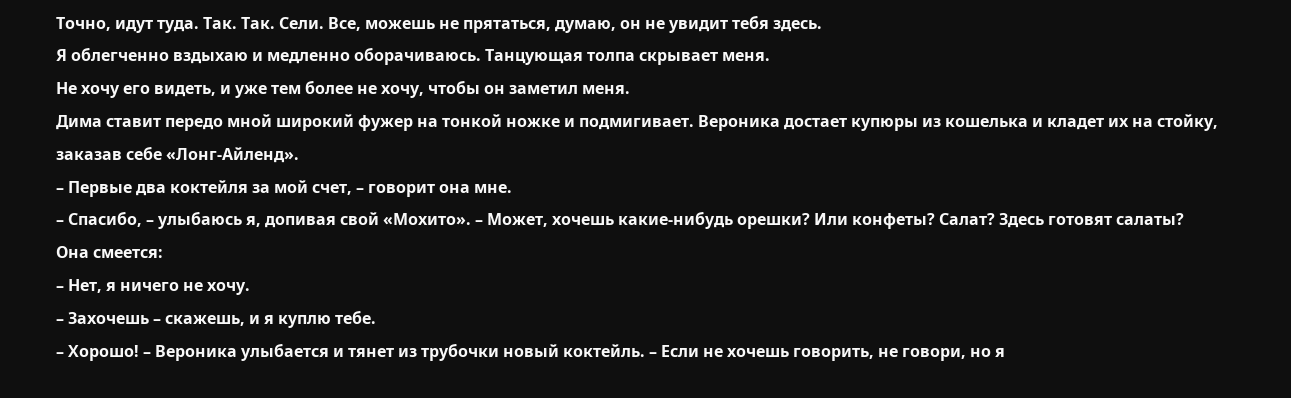Точно, идут туда. Так. Так. Сели. Все, можешь не прятаться, думаю, он не увидит тебя здесь.
Я облегченно вздыхаю и медленно оборачиваюсь. Танцующая толпа скрывает меня.
Не хочу его видеть, и уже тем более не хочу, чтобы он заметил меня.
Дима ставит передо мной широкий фужер на тонкой ножке и подмигивает. Вероника достает купюры из кошелька и кладет их на стойку, заказав себе «Лонг-Айленд».
– Первые два коктейля за мой счет, – говорит она мне.
– Спасибо, – улыбаюсь я, допивая свой «Мохито». – Может, хочешь какие-нибудь орешки? Или конфеты? Салат? Здесь готовят салаты?
Она смеется:
– Нет, я ничего не хочу.
– Захочешь – скажешь, и я куплю тебе.
– Хорошо! – Вероника улыбается и тянет из трубочки новый коктейль. – Если не хочешь говорить, не говори, но я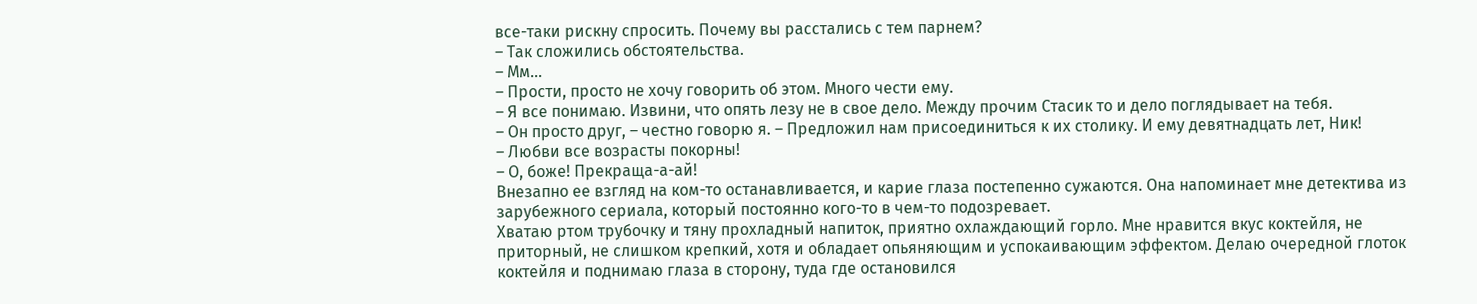все-таки рискну спросить. Почему вы расстались с тем парнем?
– Так сложились обстоятельства.
– Мм…
– Прости, просто не хочу говорить об этом. Много чести ему.
– Я все понимаю. Извини, что опять лезу не в свое дело. Между прочим Стасик то и дело поглядывает на тебя.
– Он просто друг, – честно говорю я. – Предложил нам присоединиться к их столику. И ему девятнадцать лет, Ник!
– Любви все возрасты покорны!
– О, боже! Прекраща-а-ай!
Внезапно ее взгляд на ком-то останавливается, и карие глаза постепенно сужаются. Она напоминает мне детектива из зарубежного сериала, который постоянно кого-то в чем-то подозревает.
Хватаю ртом трубочку и тяну прохладный напиток, приятно охлаждающий горло. Мне нравится вкус коктейля, не приторный, не слишком крепкий, хотя и обладает опьяняющим и успокаивающим эффектом. Делаю очередной глоток коктейля и поднимаю глаза в сторону, туда где остановился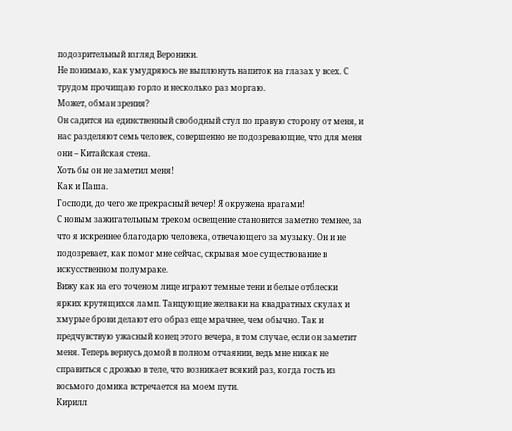подозрительный взгляд Вероники.
Не понимаю, как умудряюсь не выплюнуть напиток на глазах у всех. С трудом прочищаю горло и несколько раз моргаю.
Может, обман зрения?
Он садится на единственный свободный стул по правую сторону от меня, и нас разделяют семь человек, совершенно не подозревающие, что для меня они – Китайская стена.
Хоть бы он не заметил меня!
Как и Паша.
Господи, до чего же прекрасный вечер! Я окружена врагами!
С новым зажигательным треком освещение становится заметно темнее, за что я искреннее благодарю человека, отвечающего за музыку. Он и не подозревает, как помог мне сейчас, скрывая мое существование в искусственном полумраке.
Вижу как на его точеном лице играют темные тени и белые отблески ярких крутящихся ламп. Танцующие желваки на квадратных скулах и хмурые брови делают его образ еще мрачнее, чем обычно. Так и предчувствую ужасный конец этого вечера, в том случае, если он заметит меня. Теперь вернусь домой в полном отчаянии, ведь мне никак не справиться с дрожью в теле, что возникает всякий раз, когда гость из восьмого домика встречается на моем пути.
Кирилл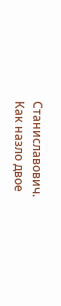Станиславович.
Как назло двое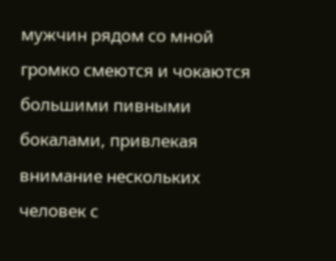мужчин рядом со мной громко смеются и чокаются большими пивными бокалами, привлекая внимание нескольких человек с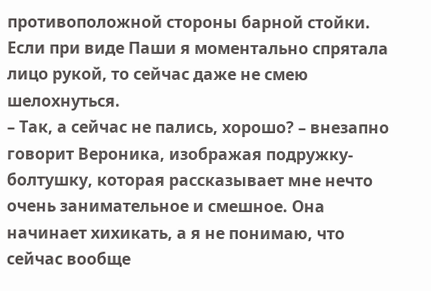противоположной стороны барной стойки. Если при виде Паши я моментально спрятала лицо рукой, то сейчас даже не смею шелохнуться.
– Так, а сейчас не пались, хорошо? – внезапно говорит Вероника, изображая подружку-болтушку, которая рассказывает мне нечто очень занимательное и смешное. Она начинает хихикать, а я не понимаю, что сейчас вообще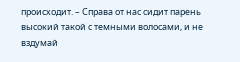происходит. – Справа от нас сидит парень высокий такой с темными волосами, и не вздумай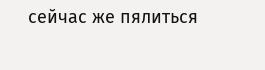сейчас же пялиться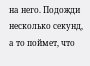на него. Подожди несколько секунд, а то поймет, что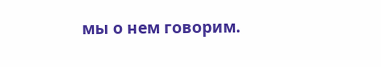мы о нем говорим.